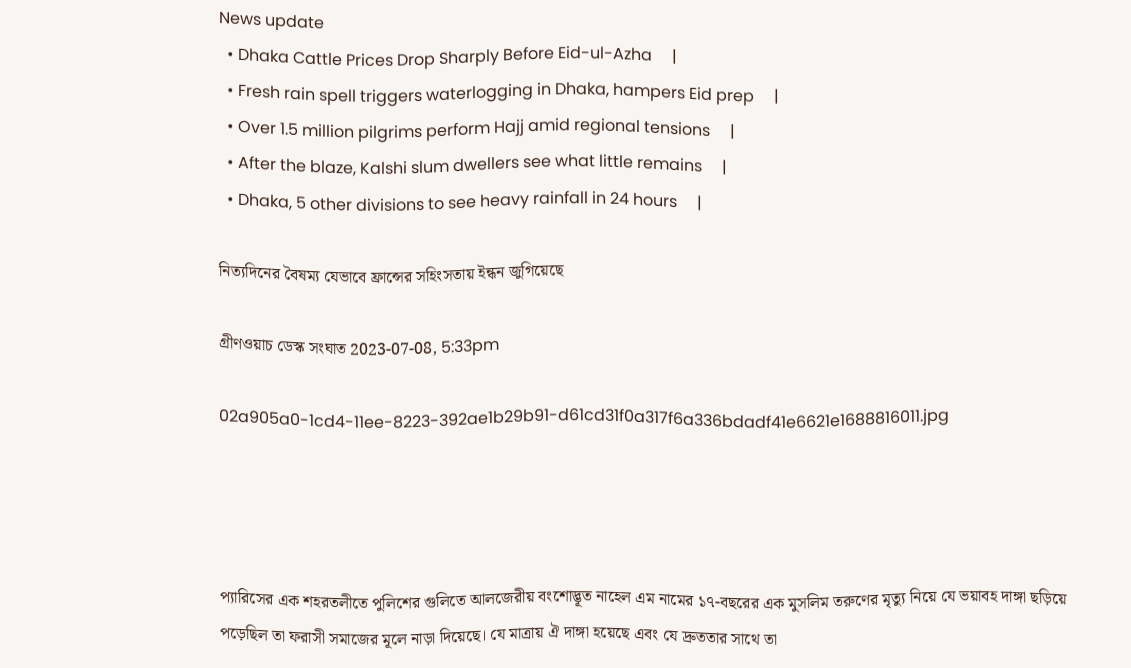News update
  • Dhaka Cattle Prices Drop Sharply Before Eid-ul-Azha     |
  • Fresh rain spell triggers waterlogging in Dhaka, hampers Eid prep     |
  • Over 1.5 million pilgrims perform Hajj amid regional tensions     |
  • After the blaze, Kalshi slum dwellers see what little remains     |
  • Dhaka, 5 other divisions to see heavy rainfall in 24 hours     |

নিত্যদিনের বৈষম্য যেভাবে ফ্রান্সের সহিংসতায় ইন্ধন জুগিয়েছে

গ্রীণওয়াচ ডেস্ক সংঘাত 2023-07-08, 5:33pm

02a905a0-1cd4-11ee-8223-392ae1b29b91-d61cd31f0a317f6a336bdadf41e6621e1688816011.jpg




প্যারিসের এক শহরতলীতে পুলিশের গুলিতে আলজেরীয় বংশোদ্ভূত নাহেল এম নামের ১৭-বছরের এক মুসলিম তরুণের মৃত্যু নিয়ে যে ভয়াবহ দাঙ্গা ছড়িয়ে পড়েছিল তা ফরাসী সমাজের মূলে নাড়া দিয়েছে। যে মাত্রায় ঐ দাঙ্গা হয়েছে এবং যে দ্রুততার সাথে তা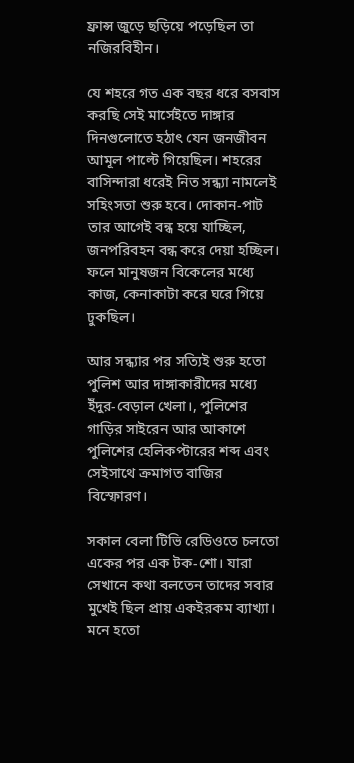ফ্রান্স জুড়ে ছড়িয়ে পড়েছিল তা নজিরবিহীন।

যে শহরে গত এক বছর ধরে বসবাস করছি সেই মার্সেইতে দাঙ্গার দিনগুলোতে হঠাৎ যেন জনজীবন আমূল পাল্টে গিয়েছিল। শহরের বাসিন্দারা ধরেই নিত সন্ধ্যা নামলেই সহিংসতা শুরু হবে। দোকান-পাট তার আগেই বন্ধ হয়ে যাচ্ছিল, জনপরিবহন বন্ধ করে দেয়া হচ্ছিল। ফলে মানুষজন বিকেলের মধ্যে কাজ, কেনাকাটা করে ঘরে গিয়ে ঢুকছিল।

আর সন্ধ্যার পর সত্যিই শুরু হতো পুলিশ আর দাঙ্গাকারীদের মধ্যে ইঁদুর-বেড়াল খেলা।, পুলিশের গাড়ির সাইরেন আর আকাশে পুলিশের হেলিকপ্টারের শব্দ এবং সেইসাথে ক্রমাগত বাজির বিস্ফোরণ।

সকাল বেলা টিভি রেডিওতে চলতো একের পর এক টক-শো। যারা সেখানে কথা বলতেন তাদের সবার মুখেই ছিল প্রায় একইরকম ব্যাখ্যা। মনে হতো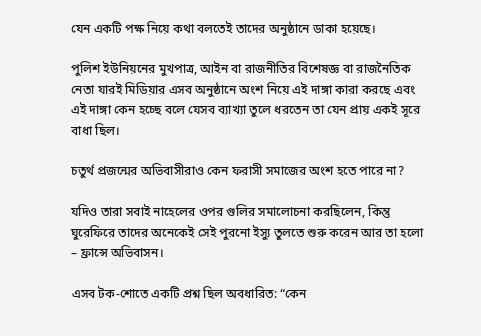যেন একটি পক্ষ নিয়ে কথা বলতেই তাদের অনুষ্ঠানে ডাকা হয়েছে।

পুলিশ ইউনিয়নের মুখপাত্র, আইন বা রাজনীতির বিশেষজ্ঞ বা রাজনৈতিক নেতা যারই মিডিয়ার এসব অনুষ্ঠানে অংশ নিয়ে এই দাঙ্গা কারা করছে এবং এই দাঙ্গা কেন হচ্ছে বলে যেসব ব্যাখ্যা তুলে ধরতেন তা যেন প্রায় একই সূরে বাধা ছিল।

চতুর্থ প্রজন্মের অভিবাসীরাও কেন ফরাসী সমাজের অংশ হতে পারে না?

যদিও তারা সবাই নাহেলের ওপর গুলির সমালোচনা করছিলেন, কিন্তু ঘুরেফিরে তাদের অনেকেই সেই পুরনো ইস্যু তুলতে শুরু করেন আর তা হলো – ফ্রান্সে অভিবাসন।

এসব টক-শোতে একটি প্রশ্ন ছিল অবধারিত: “কেন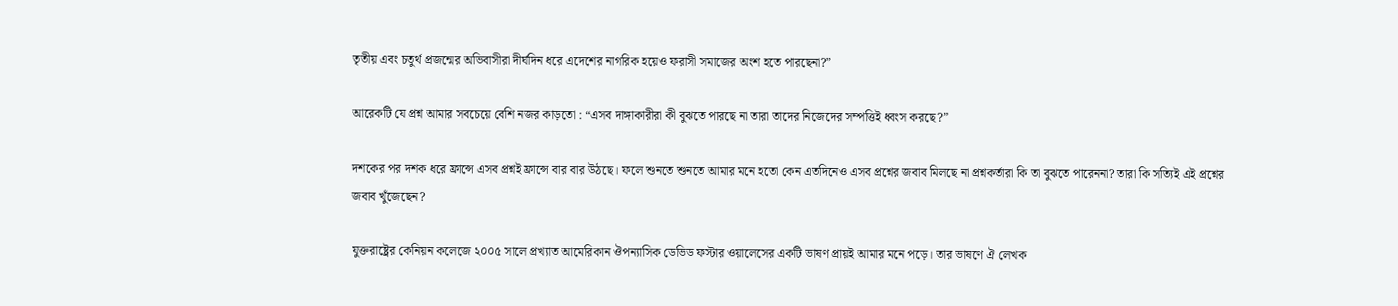তৃতীয় এবং চতুর্থ প্রজন্মের অভিবাসীরা দীর্ঘদিন ধরে এদেশের নাগরিক হয়েও ফরাসী সমাজের অংশ হতে পারছেনা?”

আরেকটি যে প্রশ্ন আমার সবচেয়ে বেশি নজর কাড়তো : “এসব দাঙ্গাকারীরা কী বুঝতে পারছে না তারা তাদের নিজেদের সম্পত্তিই ধ্বংস করছে?”

দশকের পর দশক ধরে ফ্রান্সে এসব প্রশ্নই ফ্রান্সে বার বার উঠছে। ফলে শুনতে শুনতে আমার মনে হতো কেন এতদিনেও এসব প্রশ্নের জবাব মিলছে না প্রশ্নকর্তারা কি তা বুঝতে পারেননা? তারা কি সত্যিই এই প্রশ্নের জবাব খুঁজেছেন?

যুক্তরাষ্ট্রের কেনিয়ন কলেজে ২০০৫ সালে প্রখ্যাত আমেরিকান ঔপন্যাসিক ডেভিড ফস্টার ওয়ালেসের একটি ভাষণ প্রায়ই আমার মনে পড়ে। তার ভাষণে ঐ লেখক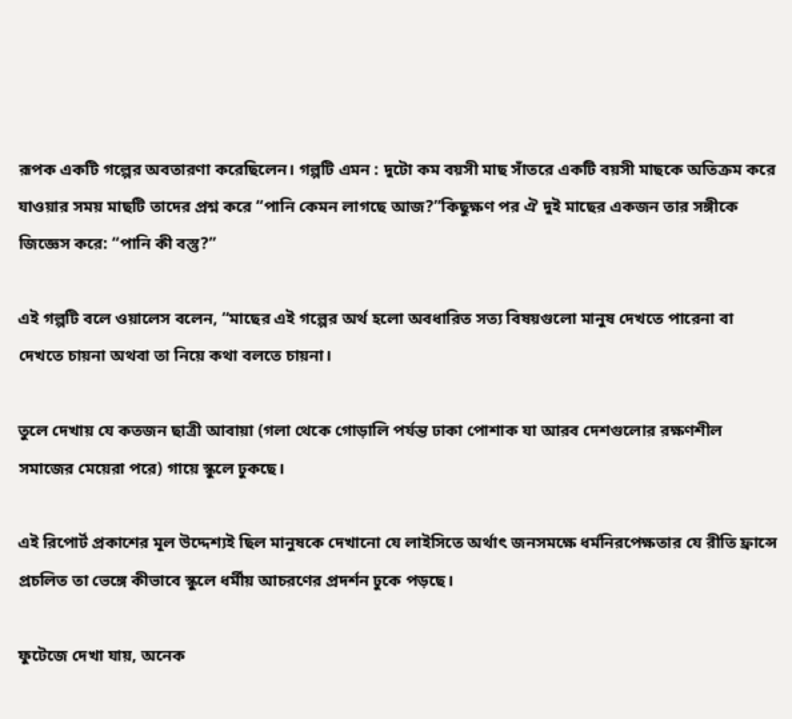রূপক একটি গল্পের অবতারণা করেছিলেন। গল্পটি এমন : দুটো কম বয়সী মাছ সাঁতরে একটি বয়সী মাছকে অতিক্রম করে যাওয়ার সময় মাছটি তাদের প্রশ্ন করে “পানি কেমন লাগছে আজ?”কিছুক্ষণ পর ঐ দুই মাছের একজন তার সঙ্গীকে জিজ্ঞেস করে: “পানি কী বস্তু?”

এই গল্পটি বলে ওয়ালেস বলেন, “মাছের এই গল্পের অর্থ হলো অবধারিত সত্য বিষয়গুলো মানুষ দেখতে পারেনা বা দেখতে চায়না অথবা তা নিয়ে কথা বলতে চায়না।

তুলে দেখায় যে কতজন ছাত্রী আবায়া (গলা থেকে গোড়ালি পর্যন্ত ঢাকা পোশাক যা আরব দেশগুলোর রক্ষণশীল সমাজের মেয়েরা পরে) গায়ে স্কুলে ঢুকছে।

এই রিপোর্ট প্রকাশের মূল উদ্দেশ্যই ছিল মানুষকে দেখানো যে লাইসিতে অর্থাৎ জনসমক্ষে ধর্মনিরপেক্ষতার যে রীতি ফ্রান্সে প্রচলিত তা ভেঙ্গে কীভাবে স্কুলে ধর্মীয় আচরণের প্রদর্শন ঢুকে পড়ছে।

ফুটেজে দেখা যায়, অনেক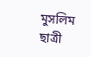মুসলিম ছাত্রী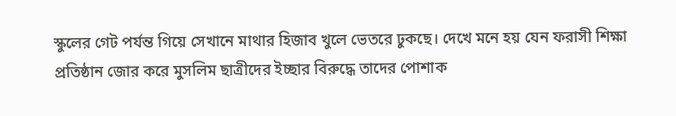স্কুলের গেট পর্যন্ত গিয়ে সেখানে মাথার হিজাব খুলে ভেতরে ঢুকছে। দেখে মনে হয় যেন ফরাসী শিক্ষা প্রতিষ্ঠান জোর করে মুসলিম ছাত্রীদের ইচ্ছার বিরুদ্ধে তাদের পোশাক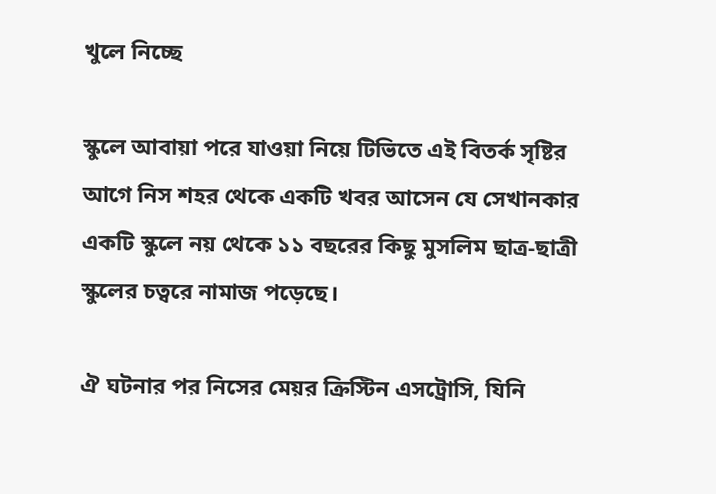খুলে নিচ্ছে

স্কুলে আবায়া পরে যাওয়া নিয়ে টিভিতে এই বিতর্ক সৃষ্টির আগে নিস শহর থেকে একটি খবর আসেন যে সেখানকার একটি স্কুলে নয় থেকে ১১ বছরের কিছু মুসলিম ছাত্র-ছাত্রী স্কুলের চত্বরে নামাজ পড়েছে।

ঐ ঘটনার পর নিসের মেয়র ক্রিস্টিন এসট্রোসি, যিনি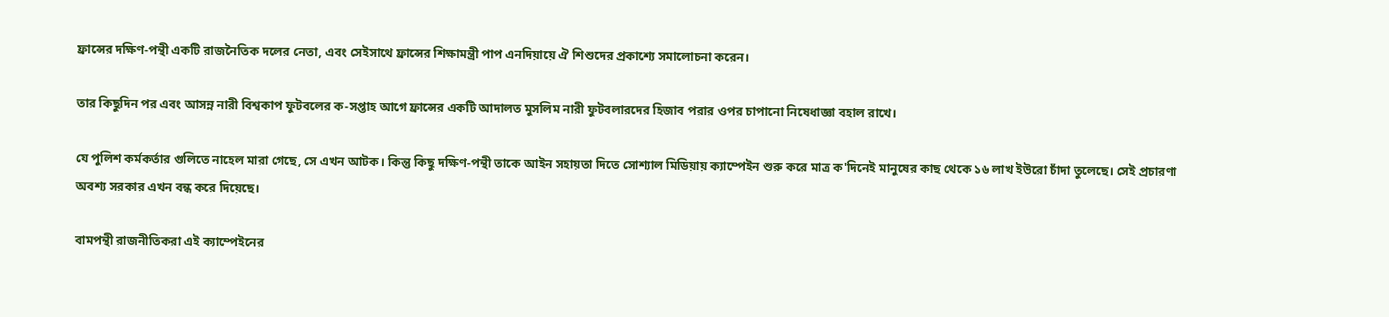ফ্রান্সের দক্ষিণ-পন্থী একটি রাজনৈতিক দলের নেতা, এবং সেইসাথে ফ্রান্সের শিক্ষামন্ত্রী পাপ এনদিয়ায়ে ঐ শিশুদের প্রকাশ্যে সমালোচনা করেন।

তার কিছুদিন পর এবং আসন্ন নারী বিশ্বকাপ ফুটবলের ক-সপ্তাহ আগে ফ্রান্সের একটি আদালত মুসলিম নারী ফুটবলারদের হিজাব পরার ওপর চাপানো নিষেধাজ্ঞা বহাল রাখে।

যে পুলিশ কর্মকর্তার গুলিতে নাহেল মারা গেছে, সে এখন আটক। কিন্তু কিছু দক্ষিণ-পন্থী তাকে আইন সহায়তা দিতে সোশ্যাল মিডিয়ায় ক্যাম্পেইন শুরু করে মাত্র ক'দিনেই মানুষের কাছ থেকে ১৬ লাখ ইউরো চাঁদা তুলেছে। সেই প্রচারণা অবশ্য সরকার এখন বন্ধ করে দিয়েছে।

বামপন্থী রাজনীতিকরা এই ক্যাম্পেইনের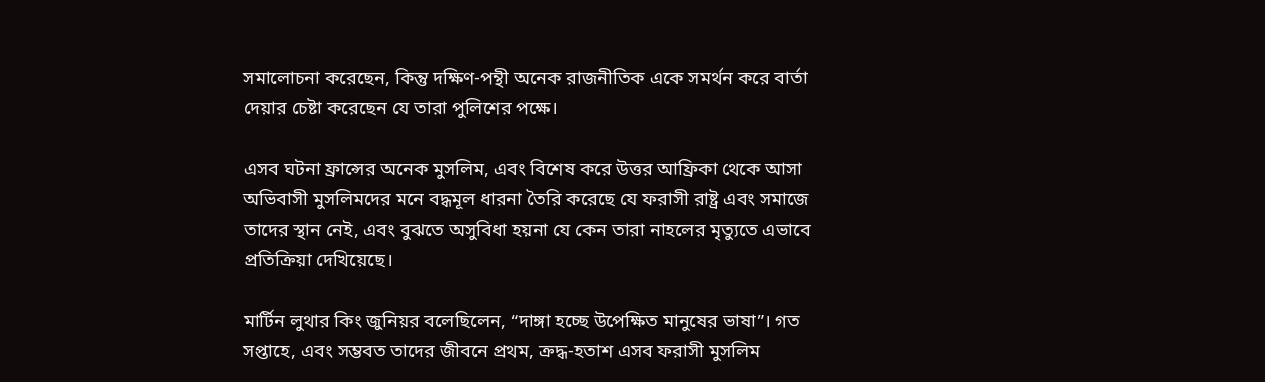সমালোচনা করেছেন, কিন্তু দক্ষিণ-পন্থী অনেক রাজনীতিক একে সমর্থন করে বার্তা দেয়ার চেষ্টা করেছেন যে তারা পুলিশের পক্ষে।

এসব ঘটনা ফ্রান্সের অনেক মুসলিম, এবং বিশেষ করে উত্তর আফ্রিকা থেকে আসা অভিবাসী মুসলিমদের মনে বদ্ধমূল ধারনা তৈরি করেছে যে ফরাসী রাষ্ট্র এবং সমাজে তাদের স্থান নেই, এবং বুঝতে অসুবিধা হয়না যে কেন তারা নাহলের মৃত্যুতে এভাবে প্রতিক্রিয়া দেখিয়েছে।

মার্টিন লুথার কিং জুনিয়র বলেছিলেন, “দাঙ্গা হচ্ছে উপেক্ষিত মানুষের ভাষা”। গত সপ্তাহে, এবং সম্ভবত তাদের জীবনে প্রথম, ক্রদ্ধ-হতাশ এসব ফরাসী মুসলিম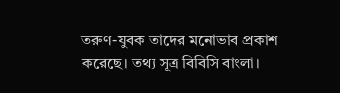তরুণ-যুবক তাদের মনোভাব প্রকাশ করেছে। তথ্য সূত্র বিবিসি বাংলা।